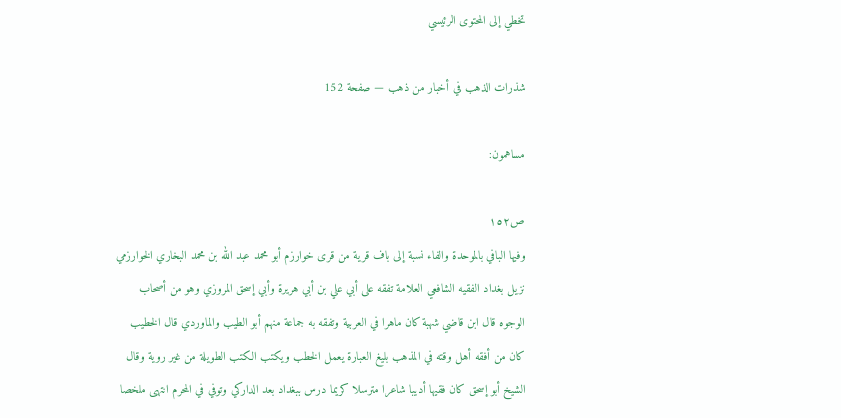تخطي إلى المحتوى الرئيسي

شذرات الذهب في أخبار من ذهب — صفحة 152

مساهمون:

ص١٥٢
وفيها البافي بالموحدة والفاء نسبة إلى باف قرية من قرى خوارزم أبو محمد عبد الله بن محمد البخاري الخوارزمي نزيل بغداد الفقيه الشافعي العلامة تفقه على أبي علي بن أبي هريرة وأبي إسحق المروزي وهو من أصحاب الوجوه قال ابن قاضي شهبة كان ماهرا في العربية وتفقه به جماعة منهم أبو الطيب والماوردي قال الخطيب كان من أفقه أهل وقته في المذهب بليغ العبارة يعمل الخطب ويكتب الكتب الطويلة من غير روية وقال الشيخ أبو إسحق كان فقيها أديبا شاعرا مترسلا كريما درس ببغداد بعد الداركي وتوفي في المحرم انتهى ملخصا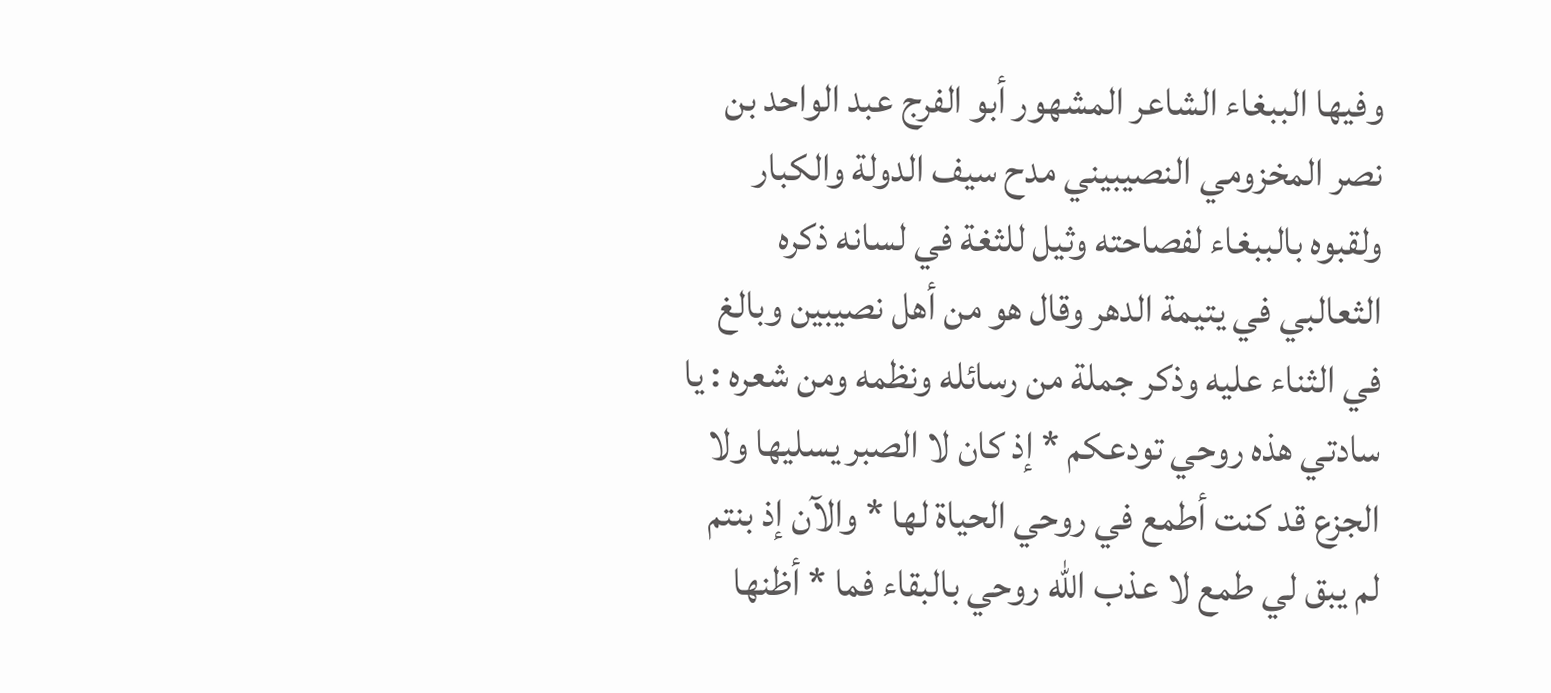وفيها الببغاء الشاعر المشهور أبو الفرج عبد الواحد بن نصر المخزومي النصيبيني مدح سيف الدولة والكبار ولقبوه بالببغاء لفصاحته وثيل للثغة في لسانه ذكره الثعالبي في يتيمة الدهر وقال هو من أهل نصيبين وبالغ في الثناء عليه وذكر جملة من رسائله ونظمه ومن شعره : يا سادتي هذه روحي تودعكم * إذ كان لا الصبر يسليها ولا الجزع قد كنت أطمع في روحي الحياة لها * والآن إذ بنتم لم يبق لي طمع لا عذب الله روحي بالبقاء فما * أظنها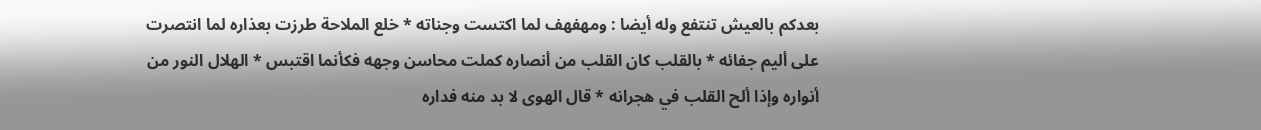بعدكم بالعيش تنتفع وله أيضا : ومهفهف لما اكتست وجناته * خلع الملاحة طرزت بعذاره لما انتصرت على أليم جفائه * بالقلب كان القلب من أنصاره كملت محاسن وجهه فكأنما اقتبس * الهلال النور من أنواره وإذا ألح القلب في هجرانه * قال الهوى لا بد منه فداره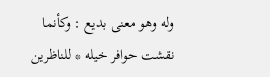وله وهو معنى بديع : وكأنما نقشت حوافر خيله * للناظرين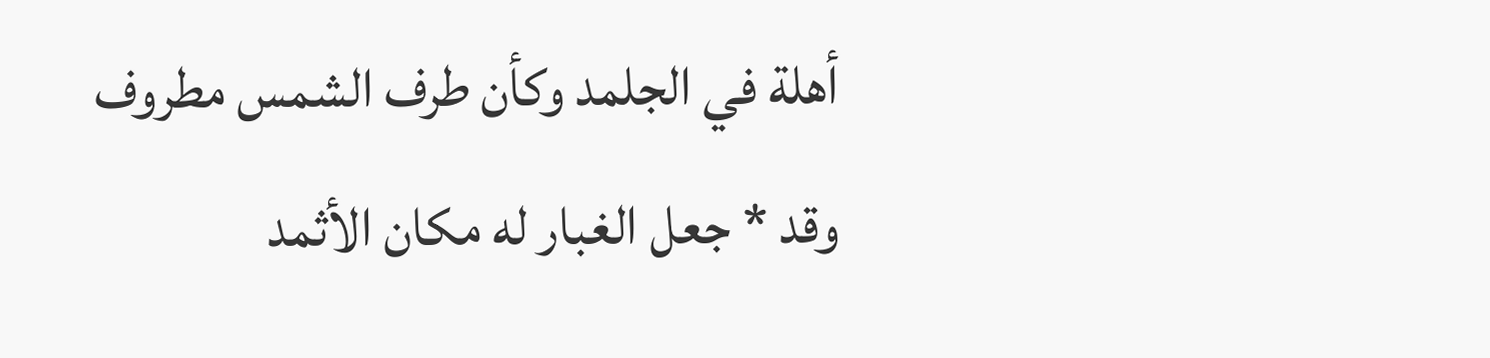أهلة في الجلمد وكأن طرف الشمس مطروف وقد * جعل الغبار له مكان الأثمد